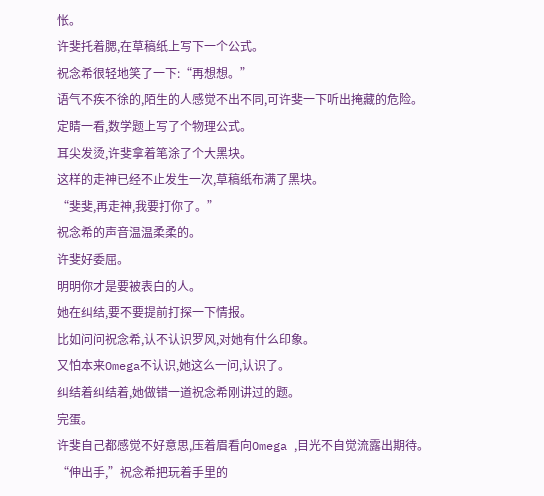怅。
许斐托着腮,在草稿纸上写下一个公式。
祝念希很轻地笑了一下:“再想想。”
语气不疾不徐的,陌生的人感觉不出不同,可许斐一下听出掩藏的危险。
定睛一看,数学题上写了个物理公式。
耳尖发烫,许斐拿着笔涂了个大黑块。
这样的走神已经不止发生一次,草稿纸布满了黑块。
“斐斐,再走神,我要打你了。”
祝念希的声音温温柔柔的。
许斐好委屈。
明明你才是要被表白的人。
她在纠结,要不要提前打探一下情报。
比如问问祝念希,认不认识罗风,对她有什么印象。
又怕本来Omega不认识,她这么一问,认识了。
纠结着纠结着,她做错一道祝念希刚讲过的题。
完蛋。
许斐自己都感觉不好意思,压着眉看向Omega ,目光不自觉流露出期待。
“伸出手,”祝念希把玩着手里的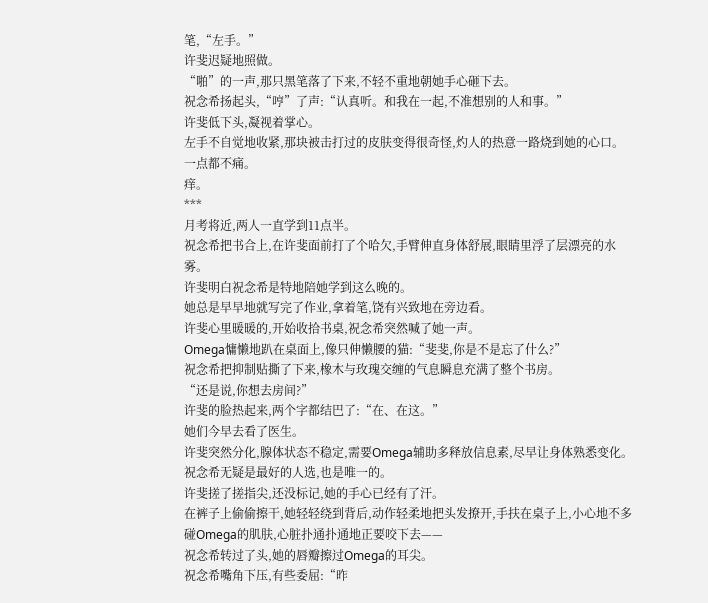笔,“左手。”
许斐迟疑地照做。
“啪”的一声,那只黑笔落了下来,不轻不重地朝她手心砸下去。
祝念希扬起头,“哼”了声:“认真听。和我在一起,不准想别的人和事。”
许斐低下头,凝视着掌心。
左手不自觉地收紧,那块被击打过的皮肤变得很奇怪,灼人的热意一路烧到她的心口。
一点都不痛。
痒。
***
月考将近,两人一直学到11点半。
祝念希把书合上,在许斐面前打了个哈欠,手臂伸直身体舒展,眼睛里浮了层漂亮的水雾。
许斐明白祝念希是特地陪她学到这么晚的。
她总是早早地就写完了作业,拿着笔,饶有兴致地在旁边看。
许斐心里暖暖的,开始收拾书桌,祝念希突然喊了她一声。
Omega慵懒地趴在桌面上,像只伸懒腰的猫:“斐斐,你是不是忘了什么?”
祝念希把抑制贴撕了下来,橡木与玫瑰交缠的气息瞬息充满了整个书房。
“还是说,你想去房间?”
许斐的脸热起来,两个字都结巴了:“在、在这。”
她们今早去看了医生。
许斐突然分化,腺体状态不稳定,需要Omega辅助多释放信息素,尽早让身体熟悉变化。
祝念希无疑是最好的人选,也是唯一的。
许斐搓了搓指尖,还没标记,她的手心已经有了汗。
在裤子上偷偷擦干,她轻轻绕到背后,动作轻柔地把头发撩开,手扶在桌子上,小心地不多碰Omega的肌肤,心脏扑通扑通地正要咬下去——
祝念希转过了头,她的唇瓣擦过Omega的耳尖。
祝念希嘴角下压,有些委屈:“昨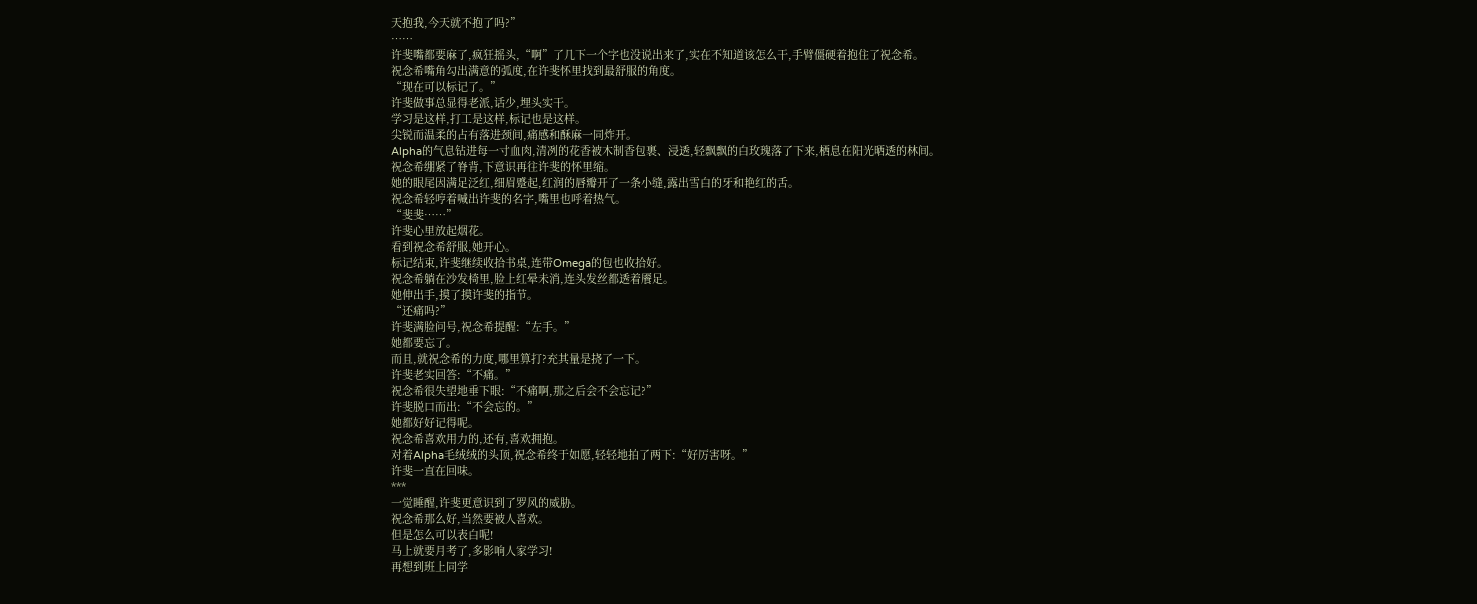天抱我,今天就不抱了吗?”
……
许斐嘴都要麻了,疯狂摇头,“啊”了几下一个字也没说出来了,实在不知道该怎么干,手臂僵硬着抱住了祝念希。
祝念希嘴角勾出满意的弧度,在许斐怀里找到最舒服的角度。
“现在可以标记了。”
许斐做事总显得老派,话少,埋头实干。
学习是这样,打工是这样,标记也是这样。
尖锐而温柔的占有落进颈间,痛感和酥麻一同炸开。
Alpha的气息钻进每一寸血肉,清冽的花香被木制香包裹、浸透,轻飘飘的白玫瑰落了下来,栖息在阳光晒透的林间。
祝念希绷紧了脊背,下意识再往许斐的怀里缩。
她的眼尾因满足泛红,细眉蹙起,红润的唇瓣开了一条小缝,露出雪白的牙和艳红的舌。
祝念希轻哼着喊出许斐的名字,嘴里也呼着热气。
“斐斐……”
许斐心里放起烟花。
看到祝念希舒服,她开心。
标记结束,许斐继续收拾书桌,连带Omega的包也收拾好。
祝念希躺在沙发椅里,脸上红晕未消,连头发丝都透着餍足。
她伸出手,摸了摸许斐的指节。
“还痛吗?”
许斐满脸问号,祝念希提醒:“左手。”
她都要忘了。
而且,就祝念希的力度,哪里算打?充其量是挠了一下。
许斐老实回答:“不痛。”
祝念希很失望地垂下眼:“不痛啊,那之后会不会忘记?”
许斐脱口而出:“不会忘的。”
她都好好记得呢。
祝念希喜欢用力的,还有,喜欢拥抱。
对着Alpha毛绒绒的头顶,祝念希终于如愿,轻轻地拍了两下:“好厉害呀。”
许斐一直在回味。
***
一觉睡醒,许斐更意识到了罗风的威胁。
祝念希那么好,当然要被人喜欢。
但是怎么可以表白呢!
马上就要月考了,多影响人家学习!
再想到班上同学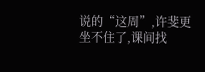说的“这周”,许斐更坐不住了,课间找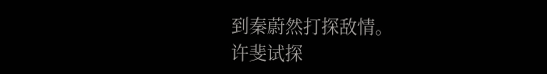到秦蔚然打探敌情。
许斐试探